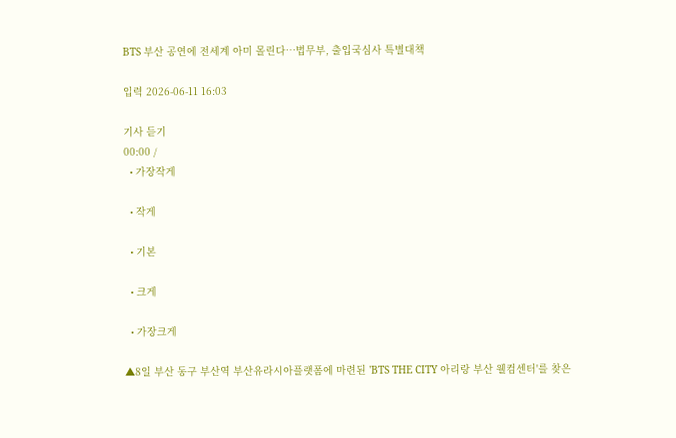BTS 부산 공연에 전세계 아미 몰린다…법무부, 출입국심사 특별대책

입력 2026-06-11 16:03

기사 듣기
00:00 /
  • 가장작게

  • 작게

  • 기본

  • 크게

  • 가장크게

▲8일 부산 동구 부산역 부산유라시아플랫폼에 마련된 'BTS THE CITY 아리랑 부산 웰컴센터'를 찾은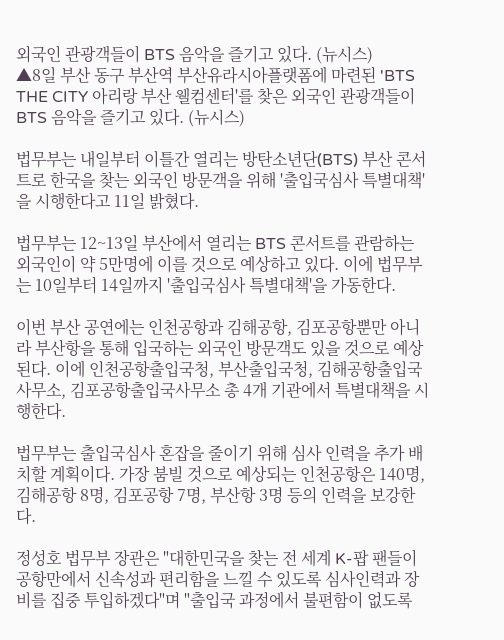외국인 관광객들이 BTS 음악을 즐기고 있다. (뉴시스)
▲8일 부산 동구 부산역 부산유라시아플랫폼에 마련된 'BTS THE CITY 아리랑 부산 웰컴센터'를 찾은 외국인 관광객들이 BTS 음악을 즐기고 있다. (뉴시스)

법무부는 내일부터 이틀간 열리는 방탄소년단(BTS) 부산 콘서트로 한국을 찾는 외국인 방문객을 위해 '출입국심사 특별대책'을 시행한다고 11일 밝혔다.

법무부는 12~13일 부산에서 열리는 BTS 콘서트를 관람하는 외국인이 약 5만명에 이를 것으로 예상하고 있다. 이에 법무부는 10일부터 14일까지 '출입국심사 특별대책'을 가동한다.

이번 부산 공연에는 인천공항과 김해공항, 김포공항뿐만 아니라 부산항을 통해 입국하는 외국인 방문객도 있을 것으로 예상된다. 이에 인천공항출입국청, 부산출입국청, 김해공항출입국사무소, 김포공항출입국사무소 총 4개 기관에서 특별대책을 시행한다.

법무부는 출입국심사 혼잡을 줄이기 위해 심사 인력을 추가 배치할 계획이다. 가장 붐빌 것으로 예상되는 인천공항은 140명, 김해공항 8명, 김포공항 7명, 부산항 3명 등의 인력을 보강한다.

정성호 법무부 장관은 "대한민국을 찾는 전 세계 K-팝 팬들이 공항만에서 신속성과 편리함을 느낄 수 있도록 심사인력과 장비를 집중 투입하겠다"며 "출입국 과정에서 불편함이 없도록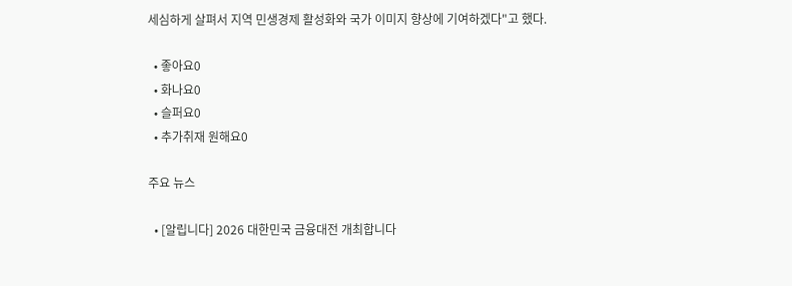세심하게 살펴서 지역 민생경제 활성화와 국가 이미지 향상에 기여하겠다"고 했다.

  • 좋아요0
  • 화나요0
  • 슬퍼요0
  • 추가취재 원해요0

주요 뉴스

  • [알립니다] 2026 대한민국 금융대전 개최합니다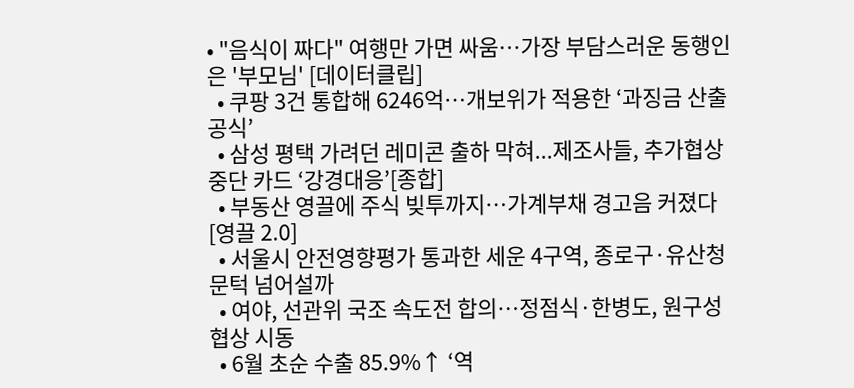• "음식이 짜다" 여행만 가면 싸움…가장 부담스러운 동행인은 '부모님' [데이터클립]
  • 쿠팡 3건 통합해 6246억…개보위가 적용한 ‘과징금 산출 공식’
  • 삼성 평택 가려던 레미콘 출하 막혀...제조사들, 추가협상 중단 카드 ‘강경대응’[종합]
  • 부동산 영끌에 주식 빚투까지…가계부채 경고음 커졌다 [영끌 2.0]
  • 서울시 안전영향평가 통과한 세운 4구역, 종로구·유산청 문턱 넘어설까
  • 여야, 선관위 국조 속도전 합의…정점식·한병도, 원구성 협상 시동
  • 6월 초순 수출 85.9%↑ ‘역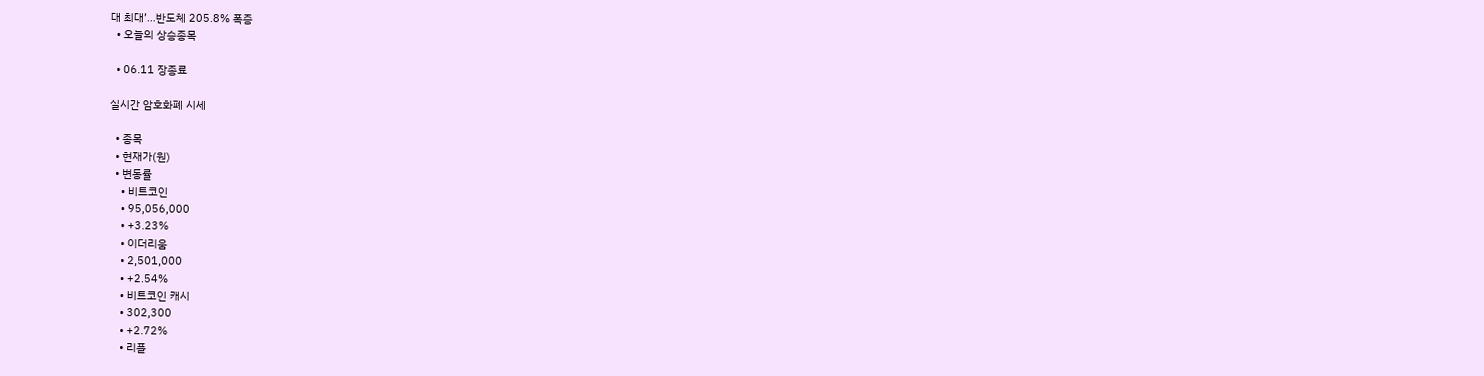대 최대’…반도체 205.8% 폭증
  • 오늘의 상승종목

  • 06.11 장종료

실시간 암호화폐 시세

  • 종목
  • 현재가(원)
  • 변동률
    • 비트코인
    • 95,056,000
    • +3.23%
    • 이더리움
    • 2,501,000
    • +2.54%
    • 비트코인 캐시
    • 302,300
    • +2.72%
    • 리플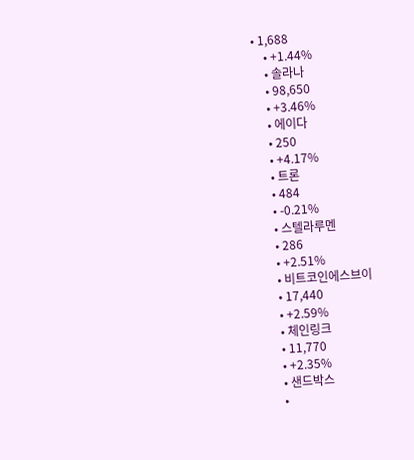• 1,688
    • +1.44%
    • 솔라나
    • 98,650
    • +3.46%
    • 에이다
    • 250
    • +4.17%
    • 트론
    • 484
    • -0.21%
    • 스텔라루멘
    • 286
    • +2.51%
    • 비트코인에스브이
    • 17,440
    • +2.59%
    • 체인링크
    • 11,770
    • +2.35%
    • 샌드박스
    •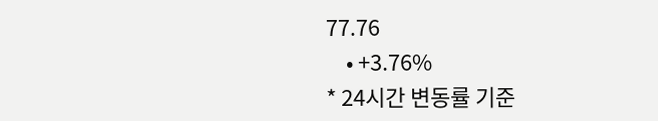77.76
    • +3.76%
* 24시간 변동률 기준